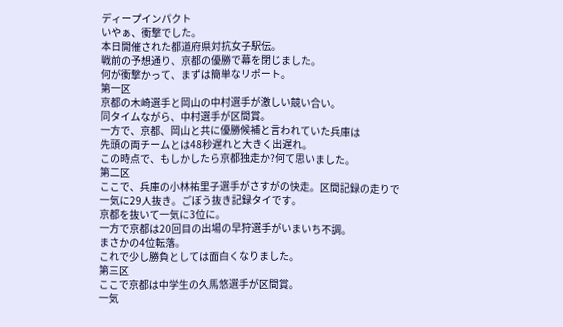ディープインパクト
いやぁ、衝撃でした。
本日開催された都道府県対抗女子駅伝。
戦前の予想通り、京都の優勝で幕を閉じました。
何が衝撃かって、まずは簡単なリポート。
第一区
京都の木崎選手と岡山の中村選手が激しい競い合い。
同タイムながら、中村選手が区間賞。
一方で、京都、岡山と共に優勝候補と言われていた兵庫は
先頭の両チームとは48秒遅れと大きく出遅れ。
この時点で、もしかしたら京都独走か?何て思いました。
第二区
ここで、兵庫の小林祐里子選手がさすがの快走。区間記録の走りで
一気に29人抜き。ごぼう抜き記録タイです。
京都を抜いて一気に3位に。
一方で京都は20回目の出場の早狩選手がいまいち不調。
まさかの4位転落。
これで少し勝負としては面白くなりました。
第三区
ここで京都は中学生の久馬悠選手が区間賞。
一気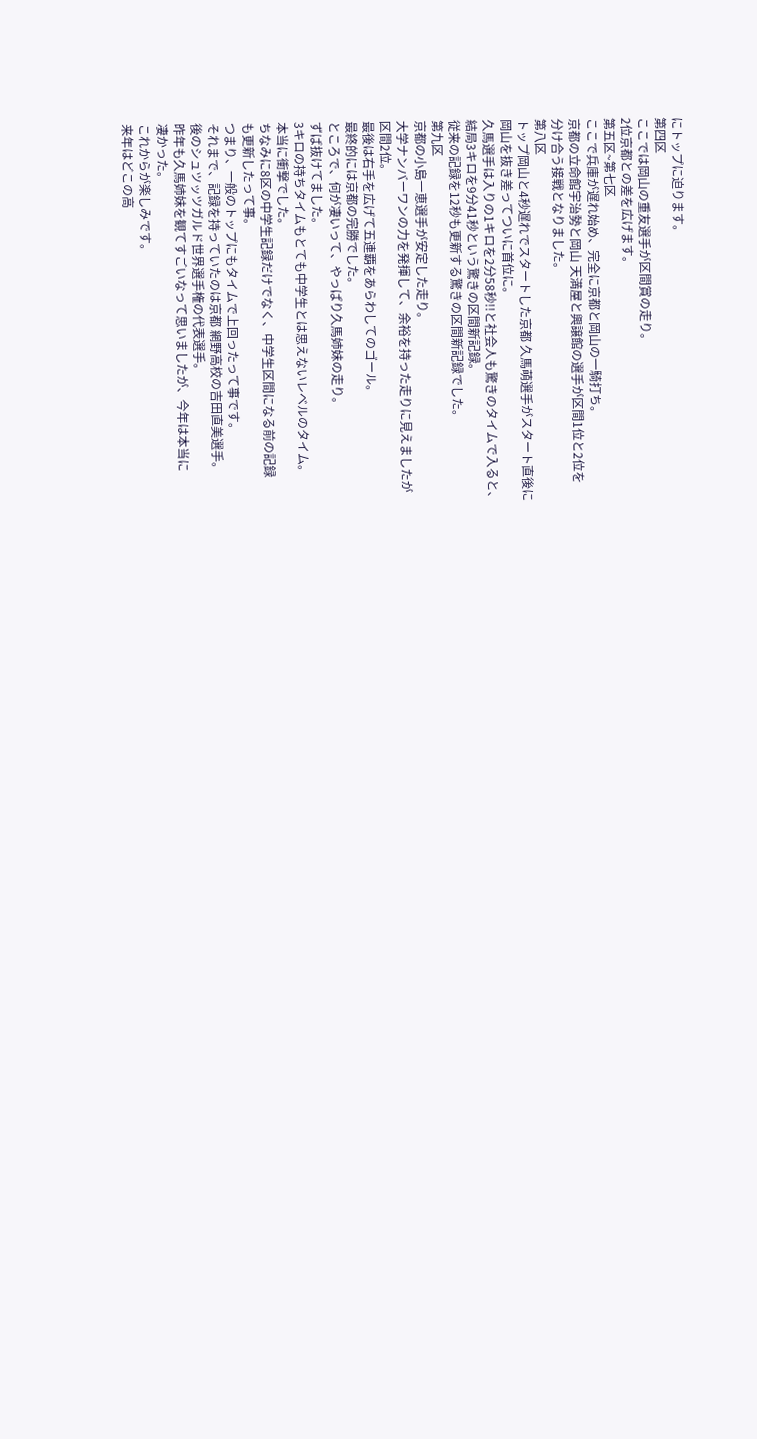にトップに迫ります。
第四区
ここでは岡山の重友選手が区間賞の走り。
2位京都との差を広げます。
第五区~第七区
ここで兵庫が遅れ始め、完全に京都と岡山の一騎打ち。
京都の立命館宇治勢と岡山 天満屋と興譲館の選手が区間1位と2位を
分け合う接戦となりました。
第八区
トップ岡山と4秒遅れでスタートした京都 久馬萌選手がスタート直後に
岡山を抜き差ってついに首位に。
久馬選手は入りの1キロを2分58秒!!と社会人も驚きのタイムで入ると、
結局3キロを9分41秒という驚きの区間新記録。
従来の記録を12秒も更新する驚きの区間新記録でした。
第九区
京都の小島一恵選手が安定した走り。
大学ナンバーワンの力を発揮して、余裕を持った走りに見えましたが
区間2位。
最後は右手を広げて五連覇をあらわしてのゴール。
最終的には京都の完勝でした。
ところで、何が凄いって、やっぱり久馬姉妹の走り。
ずば抜けてました。
3キロの持ちタイムもとても中学生とは思えないレベルのタイム。
本当に衝撃でした。
ちなみに8区の中学生記録だけでなく、中学生区間になる前の記録
も更新したって事。
つまり、一般のトップにもタイムで上回ったって事です。
それまで、記録を持っていたのは京都 網野高校の吉田直美選手。
後のシュツッツガルド世界選手権の代表選手。
昨年も久馬姉妹を観てすごいなって思いましたが、今年は本当に
凄かった。
これからが楽しみです。
来年はどこの高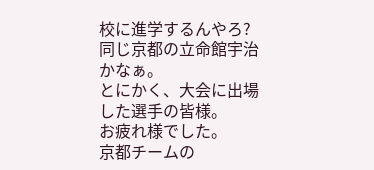校に進学するんやろ?
同じ京都の立命館宇治かなぁ。
とにかく、大会に出場した選手の皆様。
お疲れ様でした。
京都チームの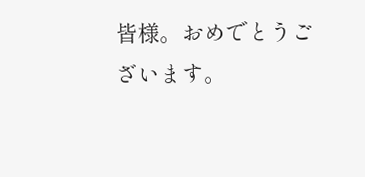皆様。おめでとうございます。